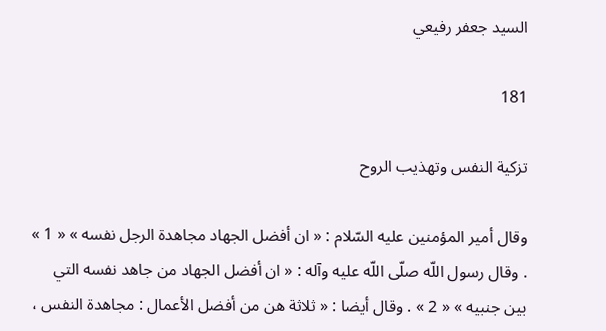السيد جعفر رفيعي

181

تزكية النفس وتهذيب الروح

وقال أمير المؤمنين عليه السّلام : « ان أفضل الجهاد مجاهدة الرجل نفسه » « 1 » . وقال رسول اللّه صلّى اللّه عليه وآله : « ان أفضل الجهاد من جاهد نفسه التي بين جنبيه » « 2 » . وقال أيضا : « ثلاثة هن من أفضل الأعمال : مجاهدة النفس ،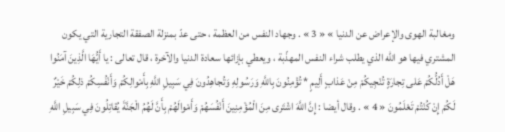ومغالبة الهوى والإعراض عن الدنيا » « 3 » . وجهاد النفس من العظمة ، حتى عدّ بمنزلة الصفقة التجارية التي يكون المشتري فيها هو اللّه الذي يطلب شراء النفس المهذّبة ، ويعطي بإزائها سعادة الدنيا والآخرة ، قال تعالى : يا أَيُّهَا الَّذِينَ آمَنُوا هَلْ أَدُلُّكُمْ عَلى تِجارَةٍ تُنْجِيكُمْ مِنْ عَذابٍ أَلِيمٍ * تُؤْمِنُونَ بِاللَّهِ وَرَسُولِهِ وَتُجاهِدُونَ فِي سَبِيلِ اللَّهِ بِأَمْوالِكُمْ وَأَنْفُسِكُمْ ذلِكُمْ خَيْرٌ لَكُمْ إِنْ كُنْتُمْ تَعْلَمُونَ « 4 » . وقال أيضا : إِنَّ اللَّهَ اشْتَرى مِنَ الْمُؤْمِنِينَ أَنْفُسَهُمْ وَأَمْوالَهُمْ بِأَنَّ لَهُمُ الْجَنَّةَ يُقاتِلُونَ فِي سَبِيلِ اللَّهِ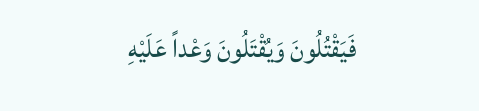فَيَقْتُلُونَ وَيُقْتَلُونَ وَعْداً عَلَيْهِ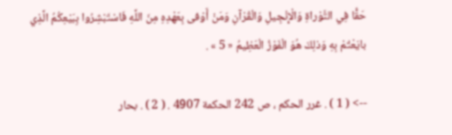حَقًّا فِي التَّوْراةِ وَالْإِنْجِيلِ وَالْقُرْآنِ وَمَنْ أَوْفى بِعَهْدِهِ مِنَ اللَّهِ فَاسْتَبْشِرُوا بِبَيْعِكُمُ الَّذِي بايَعْتُمْ بِهِ وَذلِكَ هُوَ الْفَوْزُ الْعَظِيمُ « 5 » .

--> ( 1 ) . غرر الحكم ، ص 242 الحكمة 4907 . ( 2 ) . بحار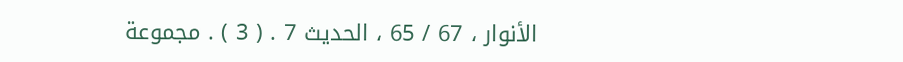الأنوار ، 67 / 65 ، الحديث 7 . ( 3 ) . مجموعة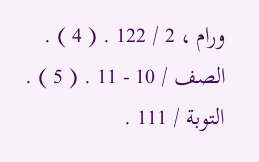ورام ، 2 / 122 . ( 4 ) . الصف / 10 - 11 . ( 5 ) . التوبة / 111 .